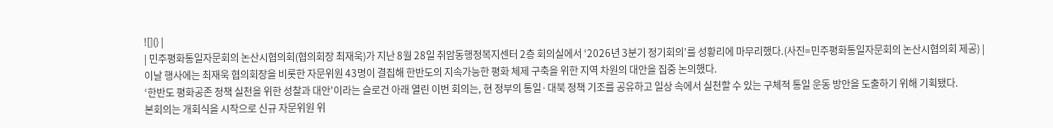![]() |
| 민주평화통일자문회의 논산시협의회(협의회장 최재욱)가 지난 8월 28일 취암동행정복지센터 2층 회의실에서 ‘2026년 3분기 정기회의’를 성황리에 마무리했다.(사진=민주평화통일자문회의 논산시협의회 제공) |
이날 행사에는 최재욱 협의회장을 비롯한 자문위원 43명이 결집해 한반도의 지속가능한 평화 체제 구축을 위한 지역 차원의 대안을 집중 논의했다.
‘한반도 평화공존 정책 실천을 위한 성찰과 대안’이라는 슬로건 아래 열린 이번 회의는, 현 정부의 통일·대북 정책 기조를 공유하고 일상 속에서 실천할 수 있는 구체적 통일 운동 방안을 도출하기 위해 기획됐다.
본회의는 개회식을 시작으로 신규 자문위원 위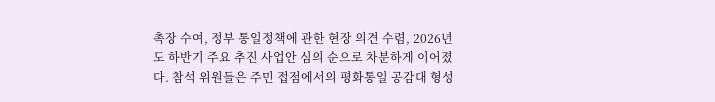촉장 수여, 정부 통일정책에 관한 현장 의견 수렴, 2026년도 하반기 주요 추진 사업안 심의 순으로 차분하게 이어졌다. 참석 위원들은 주민 접점에서의 평화통일 공감대 형성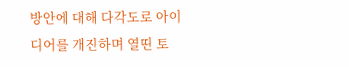방안에 대해 다각도로 아이디어를 개진하며 열띤 토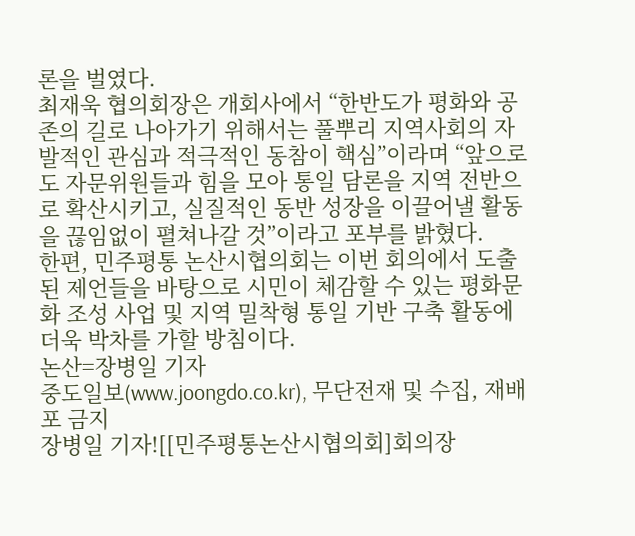론을 벌였다.
최재욱 협의회장은 개회사에서 “한반도가 평화와 공존의 길로 나아가기 위해서는 풀뿌리 지역사회의 자발적인 관심과 적극적인 동참이 핵심”이라며 “앞으로도 자문위원들과 힘을 모아 통일 담론을 지역 전반으로 확산시키고, 실질적인 동반 성장을 이끌어낼 활동을 끊임없이 펼쳐나갈 것”이라고 포부를 밝혔다.
한편, 민주평통 논산시협의회는 이번 회의에서 도출된 제언들을 바탕으로 시민이 체감할 수 있는 평화문화 조성 사업 및 지역 밀착형 통일 기반 구축 활동에 더욱 박차를 가할 방침이다.
논산=장병일 기자
중도일보(www.joongdo.co.kr), 무단전재 및 수집, 재배포 금지
장병일 기자![[민주평통논산시협의회]회의장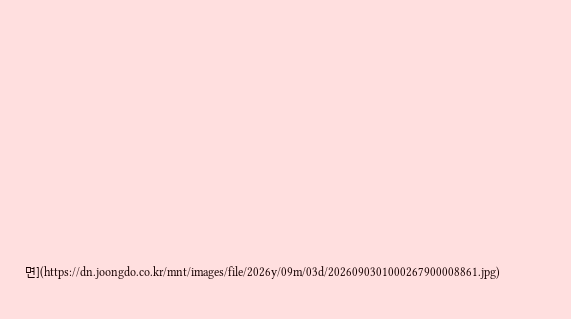면](https://dn.joongdo.co.kr/mnt/images/file/2026y/09m/03d/2026090301000267900008861.jpg)